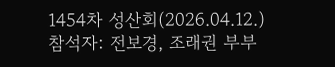1454차 성산회(2026.04.12.)
참석자: 전보경, 조래권 부부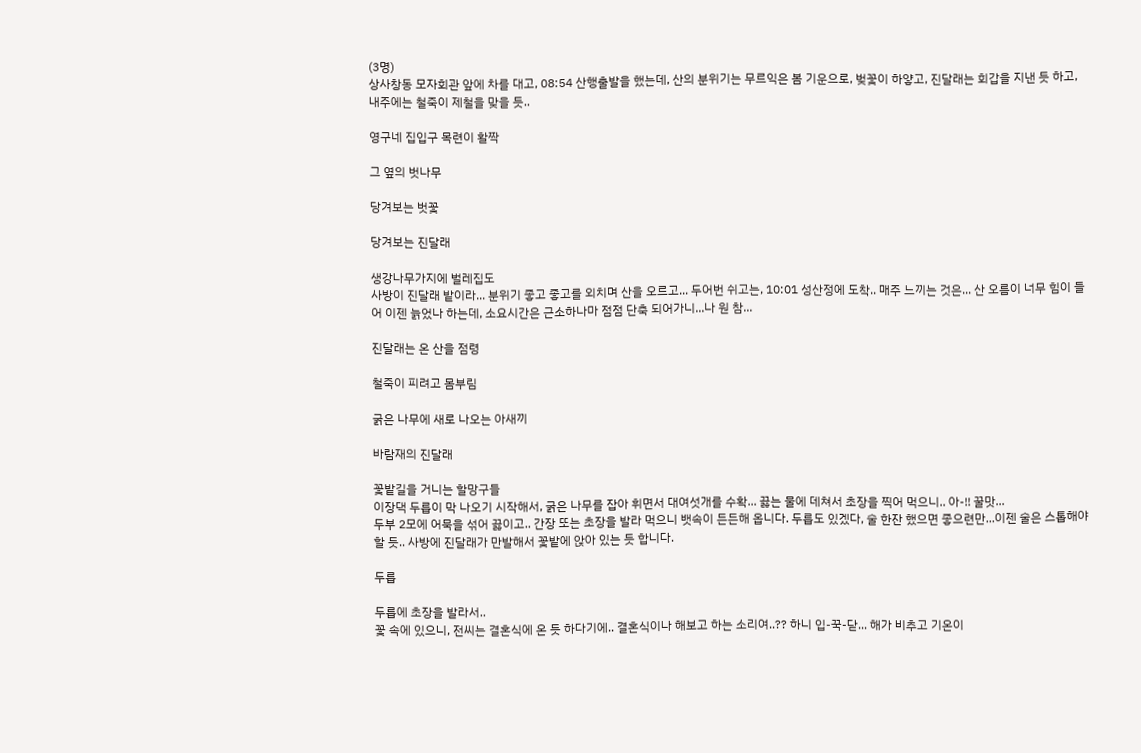(3명)
상사창동 모자회관 앞에 차를 대고, 08:54 산행출발을 했는데, 산의 분위기는 무르익은 봄 기운으로, 벚꽃이 하얗고, 진달래는 회갑을 지낸 듯 하고, 내주에는 철죽이 제철을 맞을 듯..

영구네 집입구 목련이 활짝

그 옆의 벗나무

당겨보는 벗꽃

당겨보는 진달래

생강나무가지에 벌레집도
사방이 진달래 밭이라... 분위기 좋고 좋고를 외치며 산을 오르고... 두어번 쉬고는, 10:01 성산정에 도착.. 매주 느끼는 것은... 산 오름이 너무 힘이 들어 이젠 늙었나 하는데, 소요시간은 근소하나마 점점 단축 되어가니...나 원 참...

진달래는 온 산을 점령

철죽이 피려고 몸부림

굵은 나무에 새로 나오는 아새끼

바람재의 진달래

꽃밭길을 거니는 할망구들
이장댁 두릅이 막 나오기 시작해서, 굵은 나무를 잡아 휘면서 대여섯개를 수확... 끓는 물에 데쳐서 초장을 찍어 먹으니.. 아-!! 꿀맛...
두부 2모에 어묵을 섞어 끓이고.. 간장 또는 초장을 발라 먹으니 뱃속이 든든해 옵니다. 두릅도 있겠다, 술 한잔 했으면 좋으련만...이젠 술은 스톱해야 할 듯.. 사방에 진달래가 만발해서 꽃밭에 앉아 있는 듯 합니다.

두릅

두릅에 초장을 발라서..
꽃 속에 있으니, 전씨는 결혼식에 온 듯 하다기에.. 결혼식이나 해보고 하는 소리여..?? 하니 입-꾹-닫... 해가 비추고 기온이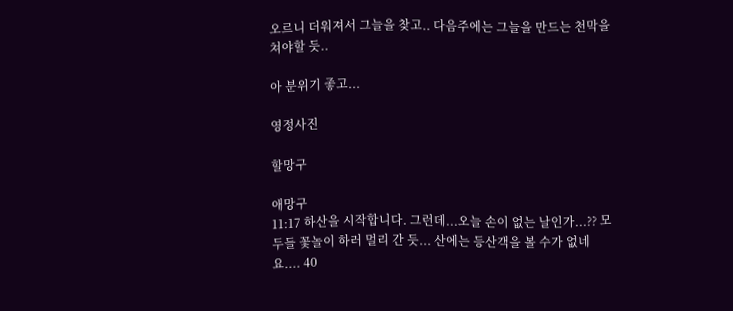오르니 더워져서 그늘을 찾고.. 다음주에는 그늘을 만드는 천막을 쳐야할 듯..

아 분위기 좋고...

영정사진

할망구

애망구
11:17 하산을 시작합니다. 그런데...오늘 손이 없는 날인가...?? 모두들 꽃놀이 하러 멀리 간 듯... 산에는 등산객을 볼 수가 없네요.... 40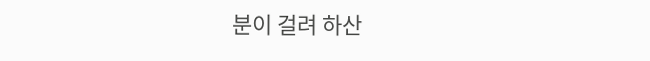분이 걸려 하산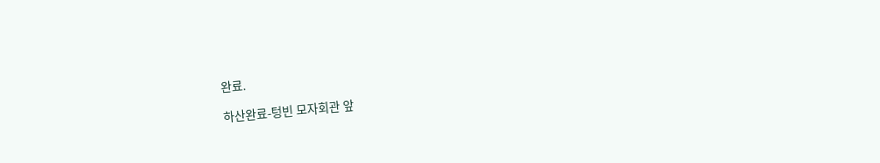완료.

하산완료-텅빈 모자회관 앞